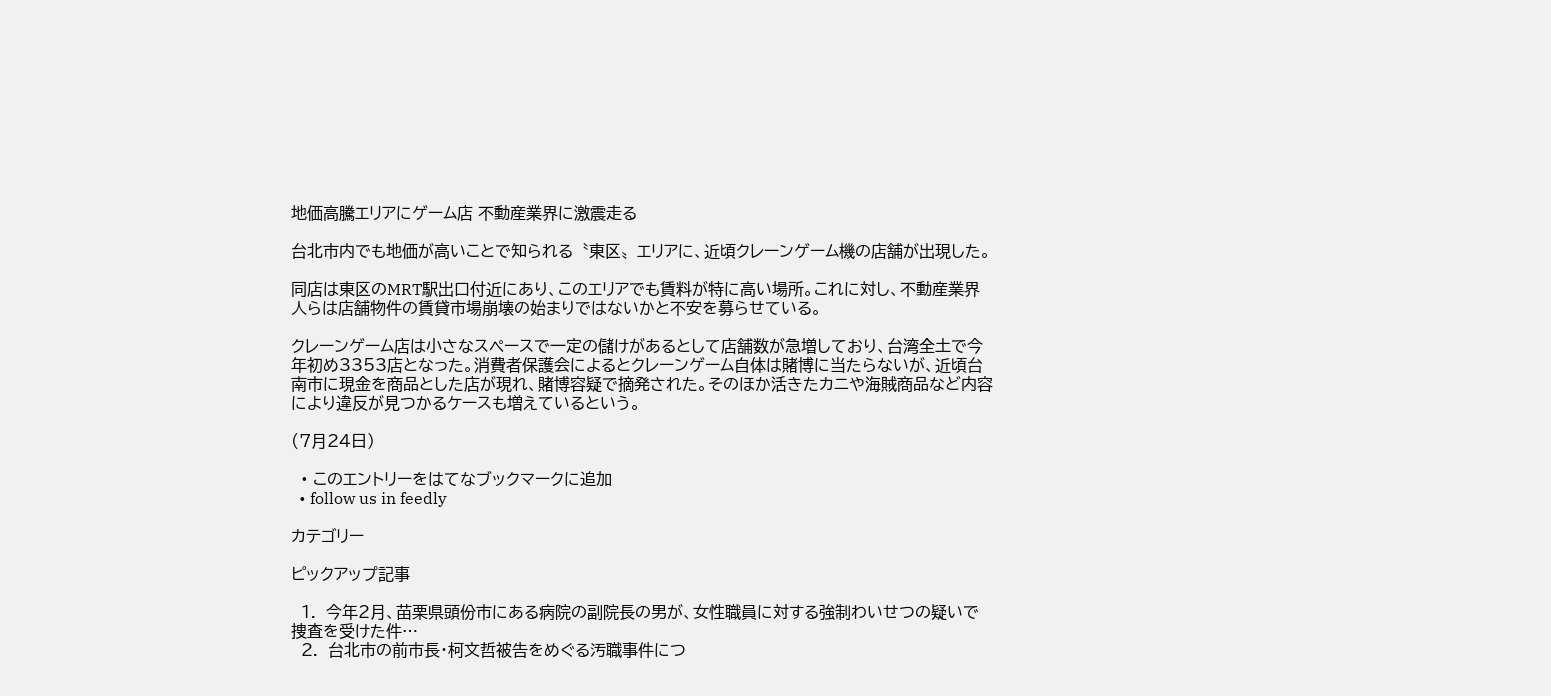地価高騰エリアにゲーム店 不動産業界に激震走る

台北市内でも地価が高いことで知られる〝東区〟エリアに、近頃クレーンゲーム機の店舗が出現した。

同店は東区のMRT駅出口付近にあり、このエリアでも賃料が特に高い場所。これに対し、不動産業界人らは店舗物件の賃貸市場崩壊の始まりではないかと不安を募らせている。

クレーンゲーム店は小さなスペースで一定の儲けがあるとして店舗数が急増しており、台湾全土で今年初め3353店となった。消費者保護会によるとクレーンゲーム自体は賭博に当たらないが、近頃台南市に現金を商品とした店が現れ、賭博容疑で摘発された。そのほか活きたカニや海賊商品など内容により違反が見つかるケースも増えているという。

(7月24日)

  • このエントリーをはてなブックマークに追加
  • follow us in feedly

カテゴリー

ピックアップ記事

  1.  今年2月、苗栗県頭份市にある病院の副院長の男が、女性職員に対する強制わいせつの疑いで捜査を受けた件…
  2.  台北市の前市長・柯文哲被告をめぐる汚職事件につ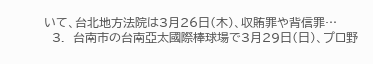いて、台北地方法院は3月26日(木)、収賄罪や背信罪…
  3.  台南市の台南亞太國際棒球場で3月29日(日)、プロ野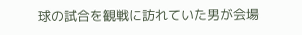球の試合を観戦に訪れていた男が会場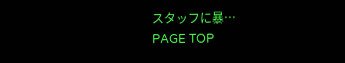スタッフに暴…
PAGE TOP